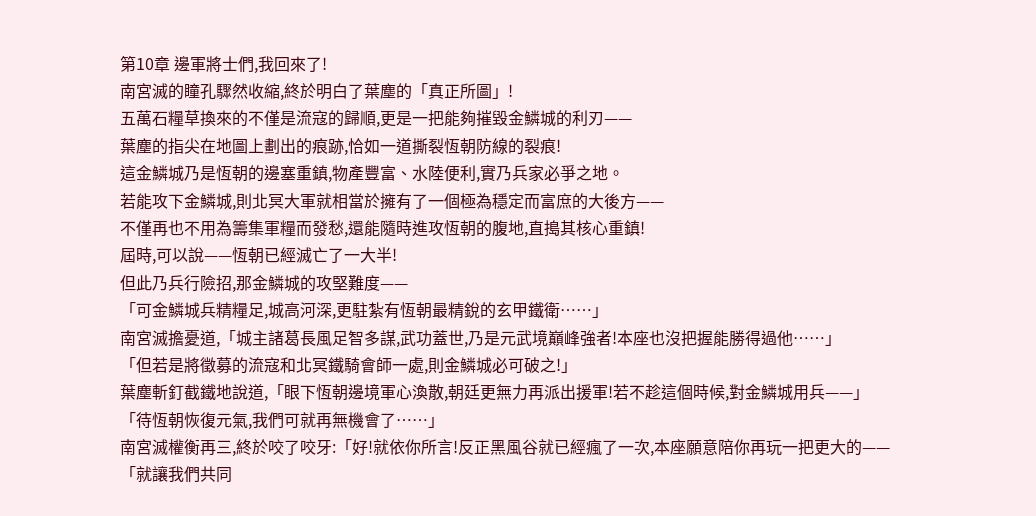第10章 邊軍將士們,我回來了!
南宮滅的瞳孔驟然收縮,終於明白了葉塵的「真正所圖」!
五萬石糧草換來的不僅是流寇的歸順,更是一把能夠摧毀金鱗城的利刃——
葉塵的指尖在地圖上劃出的痕跡,恰如一道撕裂恆朝防線的裂痕!
這金鱗城乃是恆朝的邊塞重鎮,物產豐富、水陸便利,實乃兵家必爭之地。
若能攻下金鱗城,則北冥大軍就相當於擁有了一個極為穩定而富庶的大後方——
不僅再也不用為籌集軍糧而發愁,還能隨時進攻恆朝的腹地,直搗其核心重鎮!
屆時,可以說——恆朝已經滅亡了一大半!
但此乃兵行險招,那金鱗城的攻堅難度——
「可金鱗城兵精糧足,城高河深,更駐紮有恆朝最精銳的玄甲鐵衛……」
南宮滅擔憂道,「城主諸葛長風足智多謀,武功蓋世,乃是元武境巔峰強者!本座也沒把握能勝得過他……」
「但若是將徵募的流寇和北冥鐵騎會師一處,則金鱗城必可破之!」
葉塵斬釘截鐵地說道,「眼下恆朝邊境軍心渙散,朝廷更無力再派出援軍!若不趁這個時候,對金鱗城用兵——」
「待恆朝恢復元氣,我們可就再無機會了……」
南宮滅權衡再三,終於咬了咬牙:「好!就依你所言!反正黑風谷就已經瘋了一次,本座願意陪你再玩一把更大的——
「就讓我們共同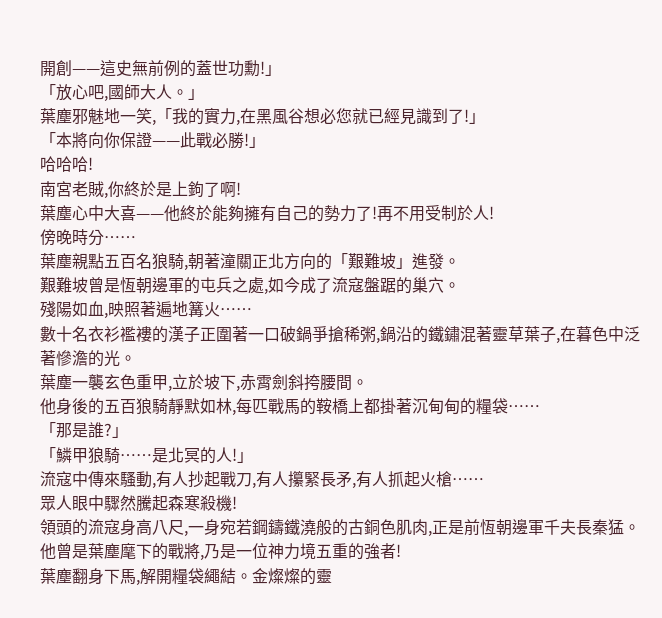開創——這史無前例的蓋世功勳!」
「放心吧,國師大人。」
葉塵邪魅地一笑,「我的實力,在黑風谷想必您就已經見識到了!」
「本將向你保證——此戰必勝!」
哈哈哈!
南宮老賊,你終於是上鉤了啊!
葉塵心中大喜——他終於能夠擁有自己的勢力了!再不用受制於人!
傍晚時分……
葉塵親點五百名狼騎,朝著潼關正北方向的「艱難坡」進發。
艱難坡曾是恆朝邊軍的屯兵之處,如今成了流寇盤踞的巢穴。
殘陽如血,映照著遍地篝火……
數十名衣衫襤褸的漢子正圍著一口破鍋爭搶稀粥,鍋沿的鐵鏽混著靈草葉子,在暮色中泛著慘澹的光。
葉塵一襲玄色重甲,立於坡下,赤霄劍斜挎腰間。
他身後的五百狼騎靜默如林,每匹戰馬的鞍橋上都掛著沉甸甸的糧袋……
「那是誰?」
「鱗甲狼騎……是北冥的人!」
流寇中傳來騷動,有人抄起戰刀,有人攥緊長矛,有人抓起火槍……
眾人眼中驟然騰起森寒殺機!
領頭的流寇身高八尺,一身宛若鋼鑄鐵澆般的古銅色肌肉,正是前恆朝邊軍千夫長秦猛。
他曾是葉塵麾下的戰將,乃是一位神力境五重的強者!
葉塵翻身下馬,解開糧袋繩結。金燦燦的靈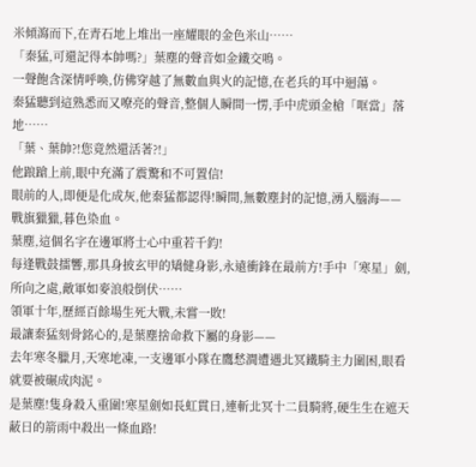米傾瀉而下,在青石地上堆出一座耀眼的金色米山……
「秦猛,可還記得本帥嗎?」葉塵的聲音如金鐵交鳴。
一聲飽含深情呼喚,仿佛穿越了無數血與火的記憶,在老兵的耳中迴蕩。
秦猛聽到這熟悉而又嘹亮的聲音,整個人瞬間一愣,手中虎頭金槍「哐當」落地……
「葉、葉帥?!您竟然還活著?!」
他踉蹌上前,眼中充滿了震驚和不可置信!
眼前的人,即便是化成灰,他秦猛都認得!瞬間,無數塵封的記憶,湧入腦海——
戰旗獵獵,暮色染血。
葉塵,這個名字在邊軍將士心中重若千鈞!
每逢戰鼓擂響,那具身披玄甲的矯健身影,永遠衝鋒在最前方!手中「寒星」劍,所向之處,敵軍如麥浪般倒伏……
領軍十年,歷經百餘場生死大戰,未嘗一敗!
最讓秦猛刻骨銘心的,是葉塵捨命救下屬的身影——
去年寒冬臘月,天寒地凍,一支邊軍小隊在鷹愁澗遭遇北冥鐵騎主力圍困,眼看就要被碾成肉泥。
是葉塵!隻身殺入重圍!寒星劍如長虹貫日,連斬北冥十二員騎將,硬生生在遮天蔽日的箭雨中殺出一條血路!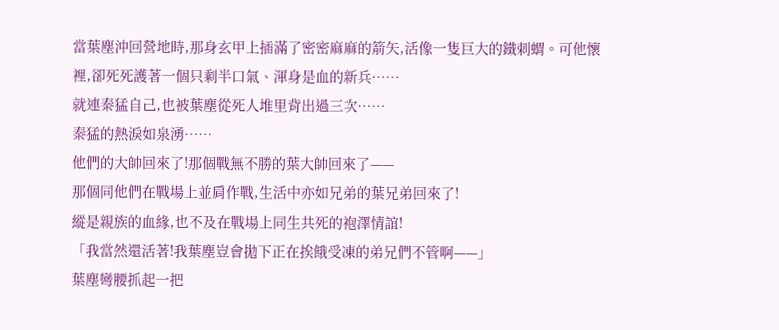當葉塵沖回營地時,那身玄甲上插滿了密密麻麻的箭矢,活像一隻巨大的鐵刺蝟。可他懷裡,卻死死護著一個只剩半口氣、渾身是血的新兵……
就連秦猛自己,也被葉塵從死人堆里背出過三次……
秦猛的熱淚如泉湧……
他們的大帥回來了!那個戰無不勝的葉大帥回來了——
那個同他們在戰場上並肩作戰,生活中亦如兄弟的葉兄弟回來了!
縱是親族的血緣,也不及在戰場上同生共死的袍澤情誼!
「我當然還活著!我葉塵豈會拋下正在挨餓受凍的弟兄們不管啊——」
葉塵彎腰抓起一把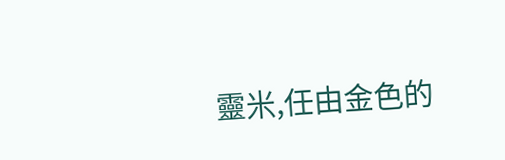靈米,任由金色的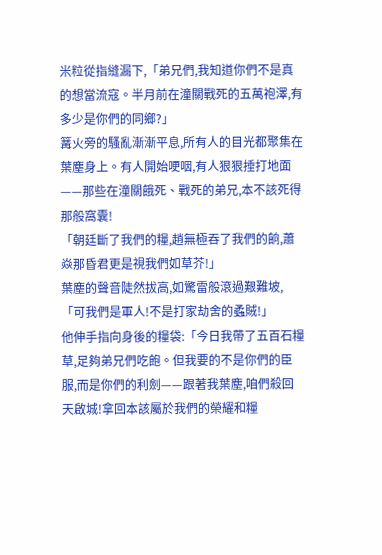米粒從指縫漏下,「弟兄們,我知道你們不是真的想當流寇。半月前在潼關戰死的五萬袍澤,有多少是你們的同鄉?」
篝火旁的騷亂漸漸平息,所有人的目光都聚集在葉塵身上。有人開始哽咽,有人狠狠捶打地面——那些在潼關餓死、戰死的弟兄,本不該死得那般窩囊!
「朝廷斷了我們的糧,趙無極吞了我們的餉,蕭焱那昏君更是視我們如草芥!」
葉塵的聲音陡然拔高,如驚雷般滾過艱難坡,「可我們是軍人!不是打家劫舍的蟊賊!」
他伸手指向身後的糧袋:「今日我帶了五百石糧草,足夠弟兄們吃飽。但我要的不是你們的臣服,而是你們的利劍——跟著我葉塵,咱們殺回天啟城!拿回本該屬於我們的榮耀和糧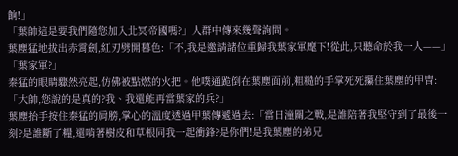餉!」
「葉帥這是要我們隨您加入北冥帝國嗎?」人群中傳來幾聲詢問。
葉塵猛地拔出赤霄劍,紅刃劈開暮色:「不,我是邀請諸位重歸我葉家軍麾下!從此,只聽命於我一人——」
「葉家軍?」
秦猛的眼睛驟然亮起,仿佛被點燃的火把。他噗通跪倒在葉塵面前,粗糙的手掌死死攥住葉塵的甲冑:「大帥,您說的是真的?我、我還能再當葉家的兵?」
葉塵抬手按住秦猛的肩膀,掌心的溫度透過甲葉傳遞過去:「當日潼關之戰,是誰陪著我堅守到了最後一刻?是誰斷了糧,還啃著樹皮和草根同我一起衝鋒?是你們!是我葉塵的弟兄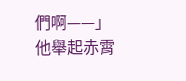們啊——」
他舉起赤霄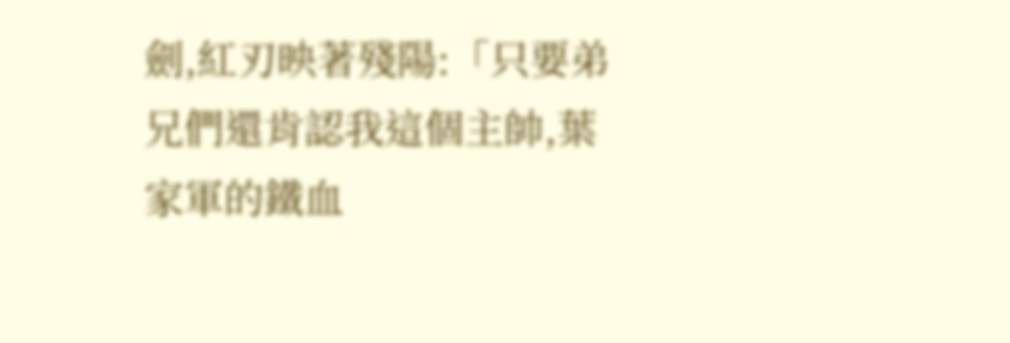劍,紅刃映著殘陽:「只要弟兄們還肯認我這個主帥,葉家軍的鐵血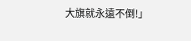大旗就永遠不倒!」